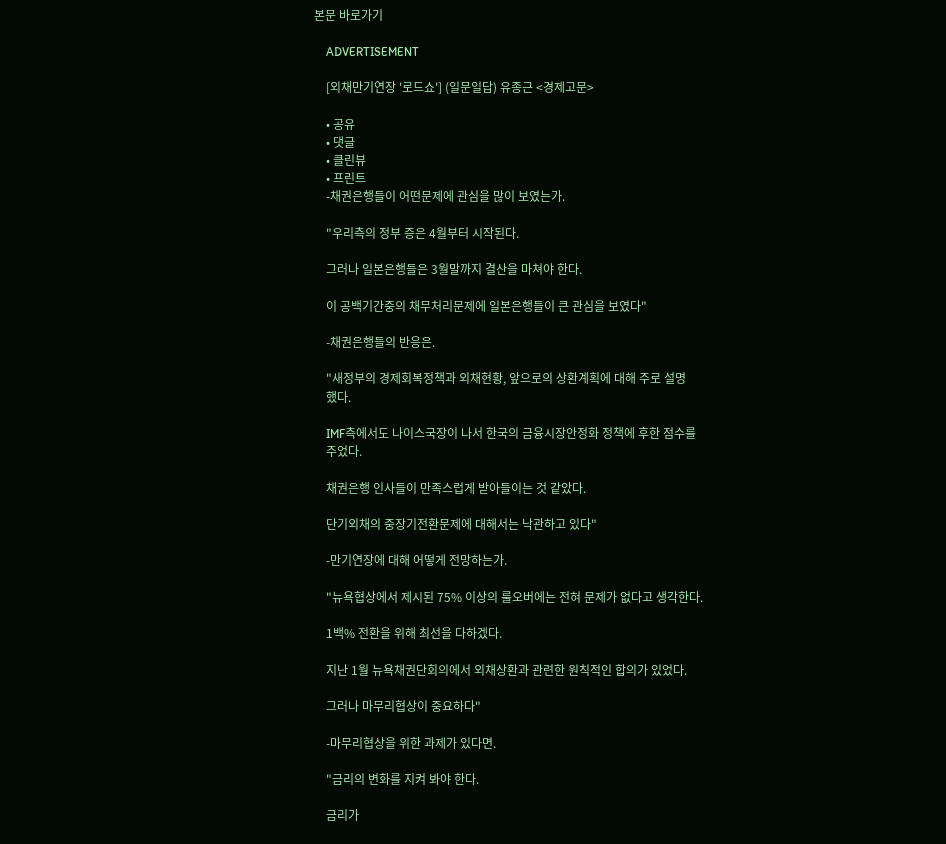본문 바로가기

    ADVERTISEMENT

    [외채만기연장 '로드쇼'] (일문일답) 유종근 <경제고문>

    • 공유
    • 댓글
    • 클린뷰
    • 프린트
    -채권은행들이 어떤문제에 관심을 많이 보였는가.

    "우리측의 정부 증은 4월부터 시작된다.

    그러나 일본은행들은 3월말까지 결산을 마쳐야 한다.

    이 공백기간중의 채무처리문제에 일본은행들이 큰 관심을 보였다"

    -채권은행들의 반응은.

    "새정부의 경제회복정책과 외채현황, 앞으로의 상환계획에 대해 주로 설명
    했다.

    IMF측에서도 나이스국장이 나서 한국의 금융시장안정화 정책에 후한 점수를
    주었다.

    채권은행 인사들이 만족스럽게 받아들이는 것 같았다.

    단기외채의 중장기전환문제에 대해서는 낙관하고 있다"

    -만기연장에 대해 어떻게 전망하는가.

    "뉴욕협상에서 제시된 75% 이상의 룰오버에는 전혀 문제가 없다고 생각한다.

    1백% 전환을 위해 최선을 다하겠다.

    지난 1월 뉴욕채권단회의에서 외채상환과 관련한 원칙적인 합의가 있었다.

    그러나 마무리협상이 중요하다"

    -마무리협상을 위한 과제가 있다면.

    "금리의 변화를 지켜 봐야 한다.

    금리가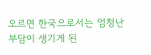오르면 한국으로서는 엄청난 부담이 생기게 된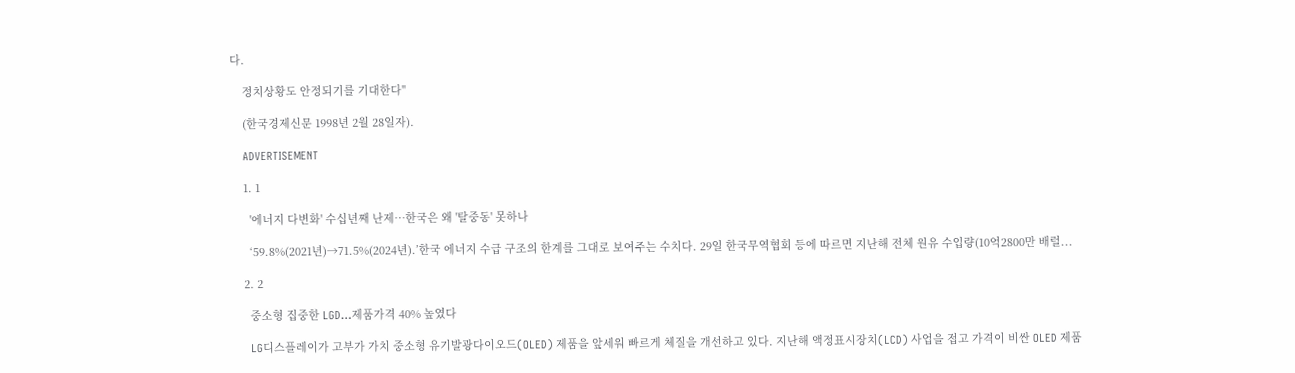다.

    정치상황도 안정되기를 기대한다"

    (한국경제신문 1998년 2월 28일자).

    ADVERTISEMENT

    1. 1

      '에너지 다변화' 수십년째 난제…한국은 왜 '탈중동' 못하나

      ‘59.8%(2021년)→71.5%(2024년).’한국 에너지 수급 구조의 한계를 그대로 보여주는 수치다. 29일 한국무역협회 등에 따르면 지난해 전체 원유 수입량(10억2800만 배럴...

    2. 2

      중소형 집중한 LGD…제품가격 40% 높였다

      LG디스플레이가 고부가 가치 중소형 유기발광다이오드(OLED) 제품을 앞세워 빠르게 체질을 개선하고 있다. 지난해 액정표시장치(LCD) 사업을 접고 가격이 비싼 OLED 제품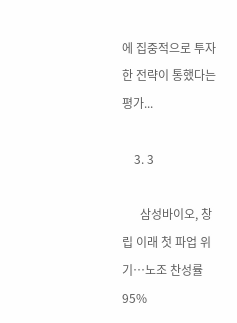에 집중적으로 투자한 전략이 통했다는 평가...

    3. 3

      삼성바이오, 창립 이래 첫 파업 위기…노조 찬성률 95%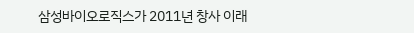삼성바이오로직스가 2011년 창사 이래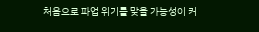처음으로 파업 위기를 맞을 가능성이 커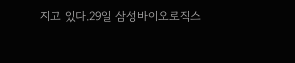지고 있다.29일 삼성바이오로직스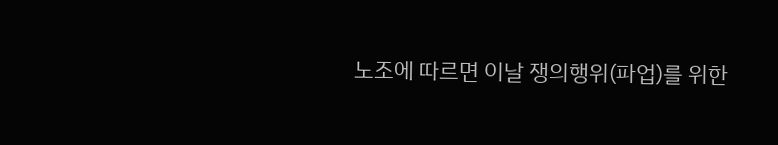노조에 따르면 이날 쟁의행위(파업)를 위한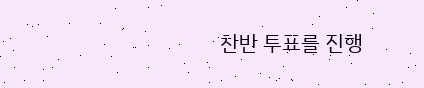찬반 투표를 진행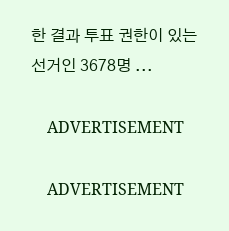한 결과 투표 권한이 있는 선거인 3678명 ...

    ADVERTISEMENT

    ADVERTISEMENT